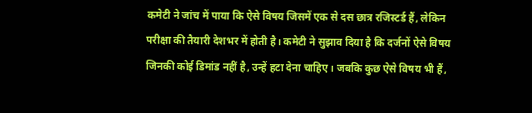कमेटी ने जांच में पाया कि ऐसे विषय जिसमें एक से दस छात्र रजिस्टर्ड हैं, लेकिन परीक्षा की तैयारी देशभर में होती है। कमेटी ने सुझाव दिया है कि दर्जनों ऐसे विषय जिनकी कोई डिमांड नहीं है, उन्हें हटा देना चाहिए। जबकि कुछ ऐसे विषय भी हैं,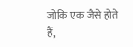जोकि एक जैसे होते हैं,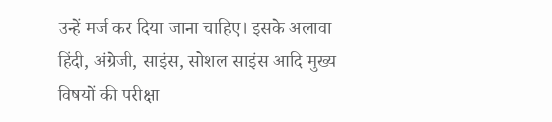उन्हें मर्ज कर दिया जाना चाहिए। इसके अलावा हिंदी, अंग्रेजी, साइंस, सोशल साइंस आदि मुख्य विषयों की परीक्षा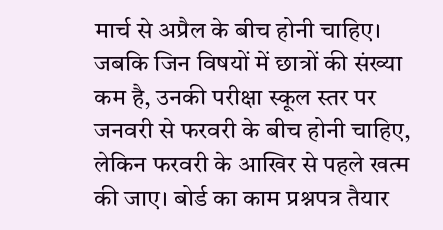मार्च से अप्रैल के बीच होनी चाहिए। जबकि जिन विषयों में छात्रों की संख्या कम है, उनकी परीक्षा स्कूल स्तर पर जनवरी से फरवरी के बीच होनी चाहिए, लेकिन फरवरी के आखिर से पहले खत्म की जाए। बोर्ड का काम प्रश्नपत्र तैयार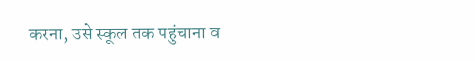करना, उसे स्कूल तक पहुंचाना व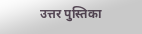उत्तर पुस्तिका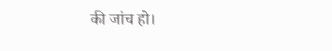की जांच हो।